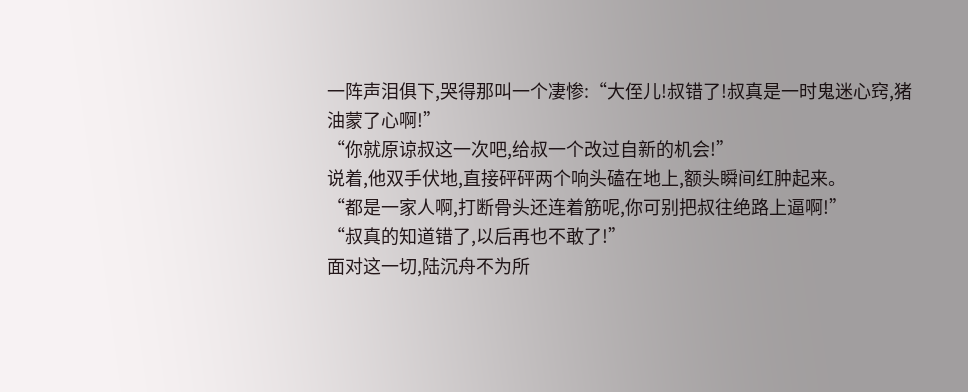一阵声泪俱下,哭得那叫一个凄惨:“大侄儿!叔错了!叔真是一时鬼迷心窍,猪油蒙了心啊!”
“你就原谅叔这一次吧,给叔一个改过自新的机会!”
说着,他双手伏地,直接砰砰两个响头磕在地上,额头瞬间红肿起来。
“都是一家人啊,打断骨头还连着筋呢,你可别把叔往绝路上逼啊!”
“叔真的知道错了,以后再也不敢了!”
面对这一切,陆沉舟不为所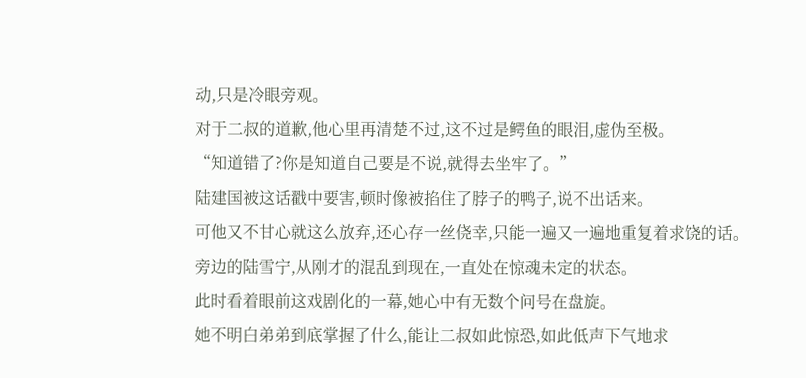动,只是冷眼旁观。
对于二叔的道歉,他心里再清楚不过,这不过是鳄鱼的眼泪,虚伪至极。
“知道错了?你是知道自己要是不说,就得去坐牢了。”
陆建国被这话戳中要害,顿时像被掐住了脖子的鸭子,说不出话来。
可他又不甘心就这么放弃,还心存一丝侥幸,只能一遍又一遍地重复着求饶的话。
旁边的陆雪宁,从刚才的混乱到现在,一直处在惊魂未定的状态。
此时看着眼前这戏剧化的一幕,她心中有无数个问号在盘旋。
她不明白弟弟到底掌握了什么,能让二叔如此惊恐,如此低声下气地求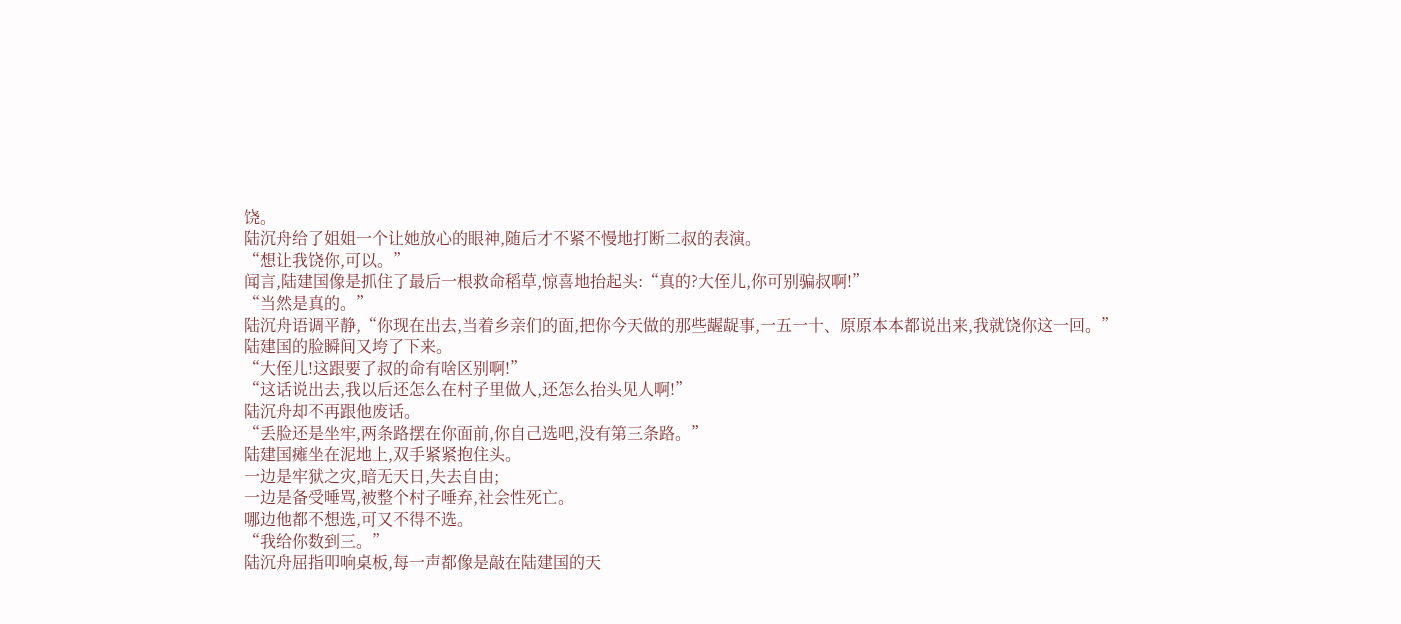饶。
陆沉舟给了姐姐一个让她放心的眼神,随后才不紧不慢地打断二叔的表演。
“想让我饶你,可以。”
闻言,陆建国像是抓住了最后一根救命稻草,惊喜地抬起头:“真的?大侄儿,你可别骗叔啊!”
“当然是真的。”
陆沉舟语调平静,“你现在出去,当着乡亲们的面,把你今天做的那些龌龊事,一五一十、原原本本都说出来,我就饶你这一回。”
陆建国的脸瞬间又垮了下来。
“大侄儿!这跟要了叔的命有啥区别啊!”
“这话说出去,我以后还怎么在村子里做人,还怎么抬头见人啊!”
陆沉舟却不再跟他废话。
“丢脸还是坐牢,两条路摆在你面前,你自己选吧,没有第三条路。”
陆建国瘫坐在泥地上,双手紧紧抱住头。
一边是牢狱之灾,暗无天日,失去自由;
一边是备受唾骂,被整个村子唾弃,社会性死亡。
哪边他都不想选,可又不得不选。
“我给你数到三。”
陆沉舟屈指叩响桌板,每一声都像是敲在陆建国的天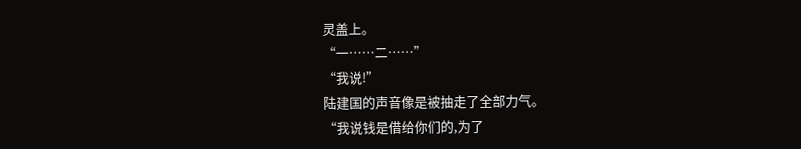灵盖上。
“一……二……”
“我说!”
陆建国的声音像是被抽走了全部力气。
“我说钱是借给你们的,为了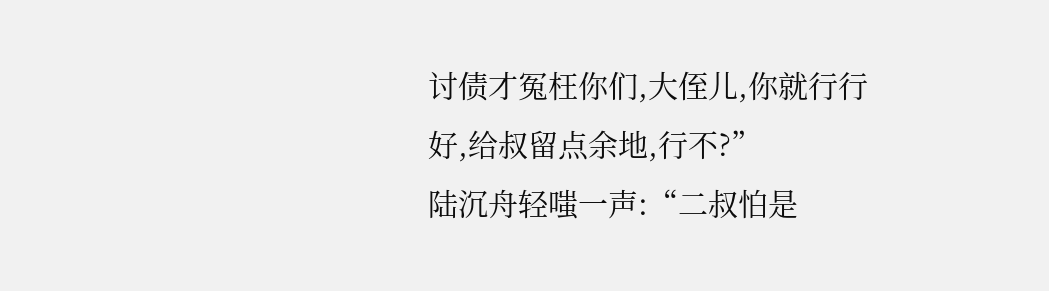讨债才冤枉你们,大侄儿,你就行行好,给叔留点余地,行不?”
陆沉舟轻嗤一声:“二叔怕是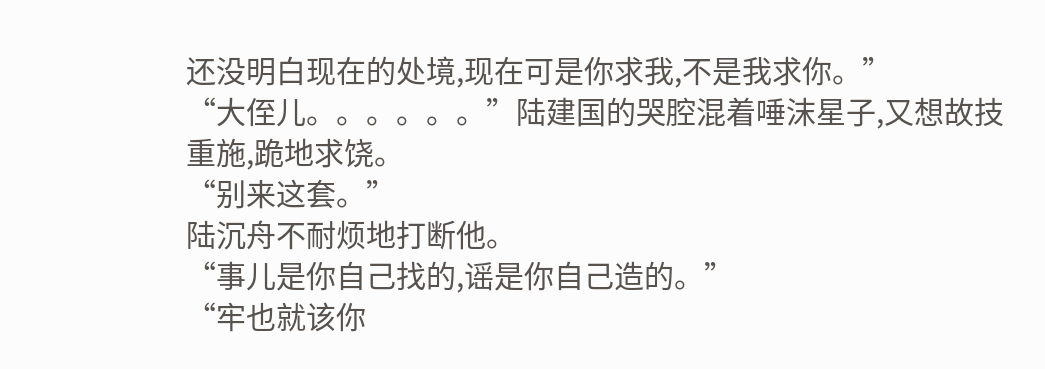还没明白现在的处境,现在可是你求我,不是我求你。”
“大侄儿。。。。。。”陆建国的哭腔混着唾沫星子,又想故技重施,跪地求饶。
“别来这套。”
陆沉舟不耐烦地打断他。
“事儿是你自己找的,谣是你自己造的。”
“牢也就该你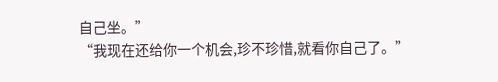自己坐。”
“我现在还给你一个机会,珍不珍惜,就看你自己了。”